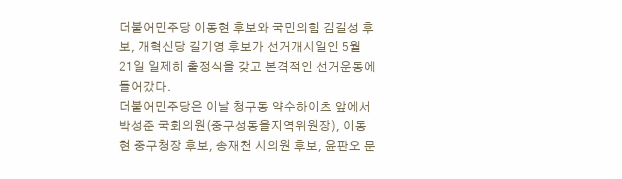더불어민주당 이동현 후보와 국민의힘 김길성 후보, 개혁신당 길기영 후보가 선거개시일인 5월 21일 일제히 출정식을 갖고 본격적인 선거운동에 들어갔다.
더불어민주당은 이날 청구동 약수하이츠 앞에서 박성준 국회의원(중구성동을지역위원장), 이동현 중구청장 후보, 송재천 시의원 후보, 윤판오 문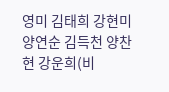영미 김태희 강현미 양연순 김득천 양찬현 강운희(비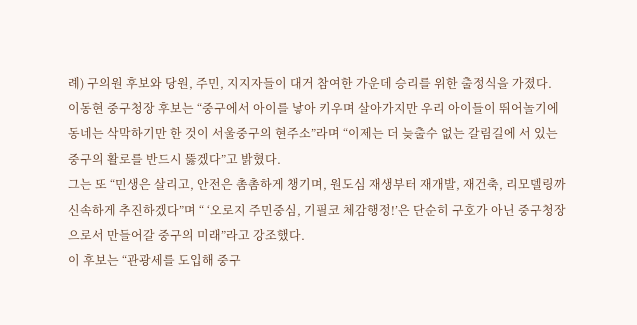례) 구의원 후보와 당원, 주민, 지지자들이 대거 참여한 가운데 승리를 위한 출정식을 가졌다.
이동현 중구청장 후보는 “중구에서 아이를 낳아 키우며 살아가지만 우리 아이들이 뛰어놀기에 동네는 삭막하기만 한 것이 서울중구의 현주소”라며 “이제는 더 늦출수 없는 갈림길에 서 있는 중구의 활로를 반드시 뚫겠다”고 밝혔다.
그는 또 “민생은 살리고, 안전은 촘촘하게 챙기며, 원도심 재생부터 재개발, 재건축, 리모델링까 신속하게 추진하겠다”며 “ ‘오로지 주민중심, 기필코 체감행정!’은 단순히 구호가 아닌 중구청장으로서 만들어갈 중구의 미래”라고 강조했다.
이 후보는 “관광세를 도입해 중구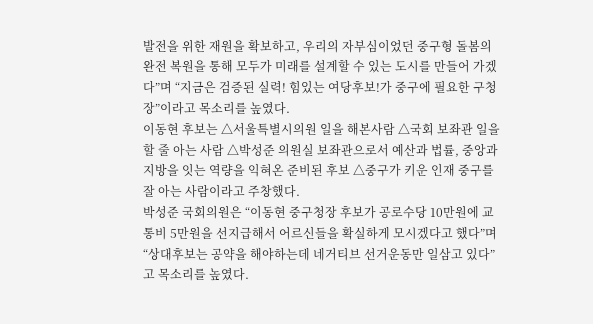발전을 위한 재원을 확보하고, 우리의 자부심이었던 중구형 돌봄의 완전 복원을 통해 모두가 미래를 설계할 수 있는 도시를 만들어 가겠다”며 “지금은 검증된 실력! 힘있는 여당후보!가 중구에 필요한 구청장”이라고 목소리를 높였다.
이동현 후보는 △서울특별시의원 일을 해본사람 △국회 보좌관 일을 할 줄 아는 사람 △박성준 의원실 보좌관으로서 예산과 법률, 중앙과 지방을 잇는 역량을 익혀온 준비된 후보 △중구가 키운 인재 중구를 잘 아는 사람이라고 주창했다.
박성준 국회의원은 “이동현 중구청장 후보가 공로수당 10만원에 교통비 5만원을 선지급해서 어르신들을 확실하게 모시겠다고 했다”며 “상대후보는 공약을 해야하는데 네거티브 선거운동만 일삼고 있다”고 목소리를 높였다.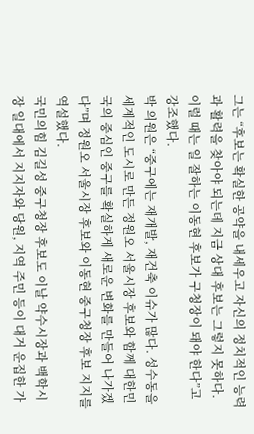그는 “후보는 확실한 공약을 내세우고 자신의 정치적인 능력과 활력을 찾아야 되는데 지금 상대 후보는 그렇지 못하다. 이럴 때는 일 잘하는 이동현 후보가 구청장이 돼야 한다”고 강조했다.
박 의원은 “중구에는 재개발, 재건축 이슈가 많다. 성수동을 세계적인 도시로 만든 정원오 서울시장 후보와 함께 대한민국의 중심인 중구를 확실하게 새로운 변화를 만들어 나가겠다”며 정원오 서울시장 후보와 이동현 중구청장 후보 지지를 역설했다.
국민의힘 김길성 중구청장 후보도 이날 약수시장과 백학시장 일대에서 지지자와 당원, 지역 주민 등이 대거 운집한 가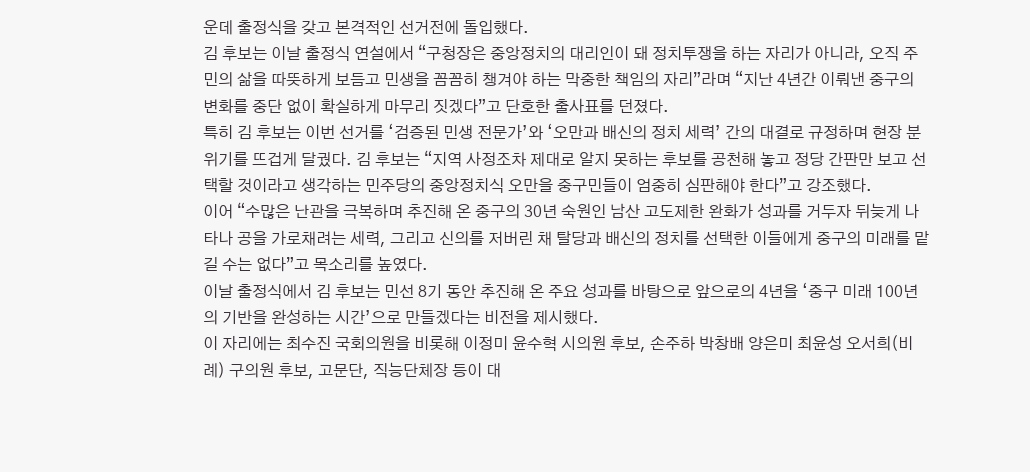운데 출정식을 갖고 본격적인 선거전에 돌입했다.
김 후보는 이날 출정식 연설에서 “구청장은 중앙정치의 대리인이 돼 정치투쟁을 하는 자리가 아니라, 오직 주민의 삶을 따뜻하게 보듬고 민생을 꼼꼼히 챙겨야 하는 막중한 책임의 자리”라며 “지난 4년간 이뤄낸 중구의 변화를 중단 없이 확실하게 마무리 짓겠다”고 단호한 출사표를 던졌다.
특히 김 후보는 이번 선거를 ‘검증된 민생 전문가’와 ‘오만과 배신의 정치 세력’ 간의 대결로 규정하며 현장 분위기를 뜨겁게 달궜다. 김 후보는 “지역 사정조차 제대로 알지 못하는 후보를 공천해 놓고 정당 간판만 보고 선택할 것이라고 생각하는 민주당의 중앙정치식 오만을 중구민들이 엄중히 심판해야 한다”고 강조했다.
이어 “수많은 난관을 극복하며 추진해 온 중구의 30년 숙원인 남산 고도제한 완화가 성과를 거두자 뒤늦게 나타나 공을 가로채려는 세력, 그리고 신의를 저버린 채 탈당과 배신의 정치를 선택한 이들에게 중구의 미래를 맡길 수는 없다”고 목소리를 높였다.
이날 출정식에서 김 후보는 민선 8기 동안 추진해 온 주요 성과를 바탕으로 앞으로의 4년을 ‘중구 미래 100년의 기반을 완성하는 시간’으로 만들겠다는 비전을 제시했다.
이 자리에는 최수진 국회의원을 비롯해 이정미 윤수혁 시의원 후보, 손주하 박창배 양은미 최윤성 오서희(비례) 구의원 후보, 고문단, 직능단체장 등이 대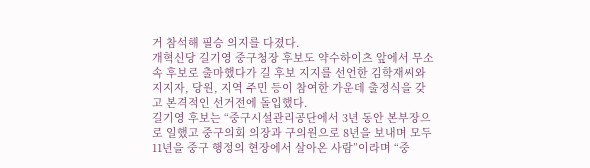거 참석해 필승 의지를 다졌다.
개혁신당 길기영 중구청장 후보도 약수하이츠 앞에서 무소속 후보로 출마했다가 길 후보 지지를 선언한 김학재씨와 지지자, 당원, 지역 주민 등이 참여한 가운데 출정식을 갖고 본격적인 선거전에 돌입했다.
길기영 후보는 “중구시설관리공단에서 3년 동안 본부장으로 일했고 중구의회 의장과 구의원으로 8년을 보내며 모두 11년을 중구 행정의 현장에서 살아온 사람”이라며 “중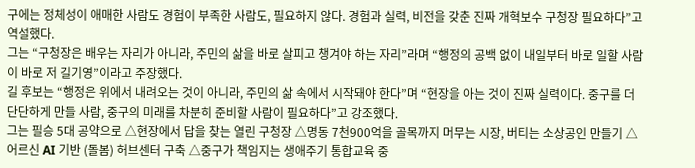구에는 정체성이 애매한 사람도 경험이 부족한 사람도, 필요하지 않다. 경험과 실력, 비전을 갖춘 진짜 개혁보수 구청장 필요하다”고 역설했다.
그는 “구청장은 배우는 자리가 아니라, 주민의 삶을 바로 살피고 챙겨야 하는 자리”라며 “행정의 공백 없이 내일부터 바로 일할 사람이 바로 저 길기영”이라고 주장했다.
길 후보는 “행정은 위에서 내려오는 것이 아니라, 주민의 삶 속에서 시작돼야 한다”며 “현장을 아는 것이 진짜 실력이다. 중구를 더 단단하게 만들 사람, 중구의 미래를 차분히 준비할 사람이 필요하다”고 강조했다.
그는 필승 5대 공약으로 △현장에서 답을 찾는 열린 구청장 △명동 7천900억을 골목까지 머무는 시장, 버티는 소상공인 만들기 △어르신 AI 기반 (돌봄) 허브센터 구축 △중구가 책임지는 생애주기 통합교육 중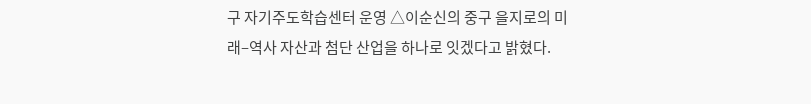구 자기주도학습센터 운영 △이순신의 중구 을지로의 미래–역사 자산과 첨단 산업을 하나로 잇겠다고 밝혔다.